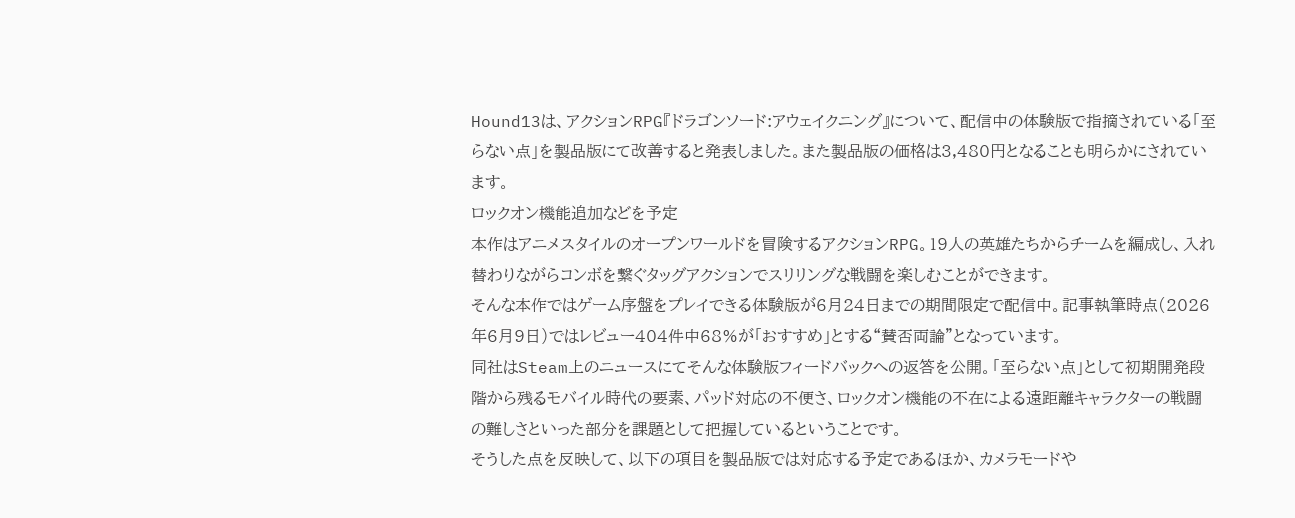Hound13は、アクションRPG『ドラゴンソード:アウェイクニング』について、配信中の体験版で指摘されている「至らない点」を製品版にて改善すると発表しました。また製品版の価格は3,480円となることも明らかにされています。
ロックオン機能追加などを予定
本作はアニメスタイルのオープンワールドを冒険するアクションRPG。19人の英雄たちからチームを編成し、入れ替わりながらコンボを繋ぐタッグアクションでスリリングな戦闘を楽しむことができます。
そんな本作ではゲーム序盤をプレイできる体験版が6月24日までの期間限定で配信中。記事執筆時点(2026年6月9日)ではレビュー404件中68%が「おすすめ」とする“賛否両論”となっています。
同社はSteam上のニュースにてそんな体験版フィードバックへの返答を公開。「至らない点」として初期開発段階から残るモバイル時代の要素、パッド対応の不便さ、ロックオン機能の不在による遠距離キャラクターの戦闘の難しさといった部分を課題として把握しているということです。
そうした点を反映して、以下の項目を製品版では対応する予定であるほか、カメラモードや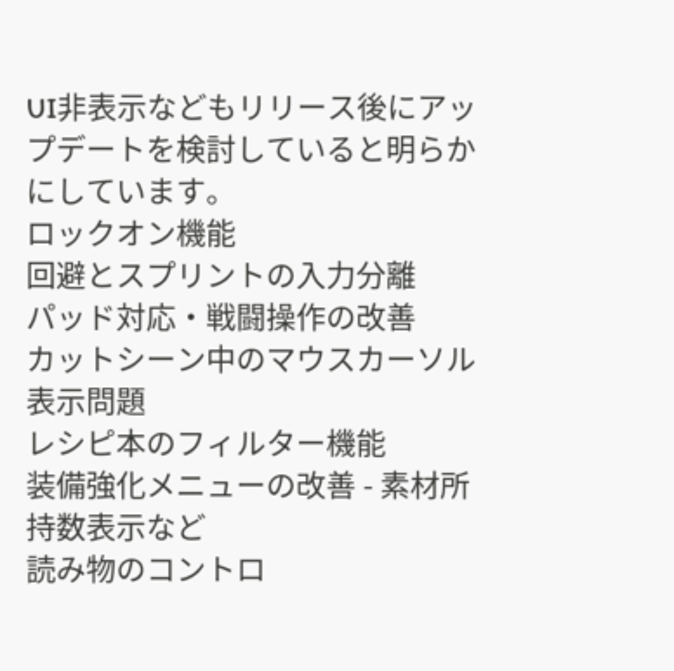UI非表示などもリリース後にアップデートを検討していると明らかにしています。
ロックオン機能
回避とスプリントの入力分離
パッド対応・戦闘操作の改善
カットシーン中のマウスカーソル表示問題
レシピ本のフィルター機能
装備強化メニューの改善 - 素材所持数表示など
読み物のコントロ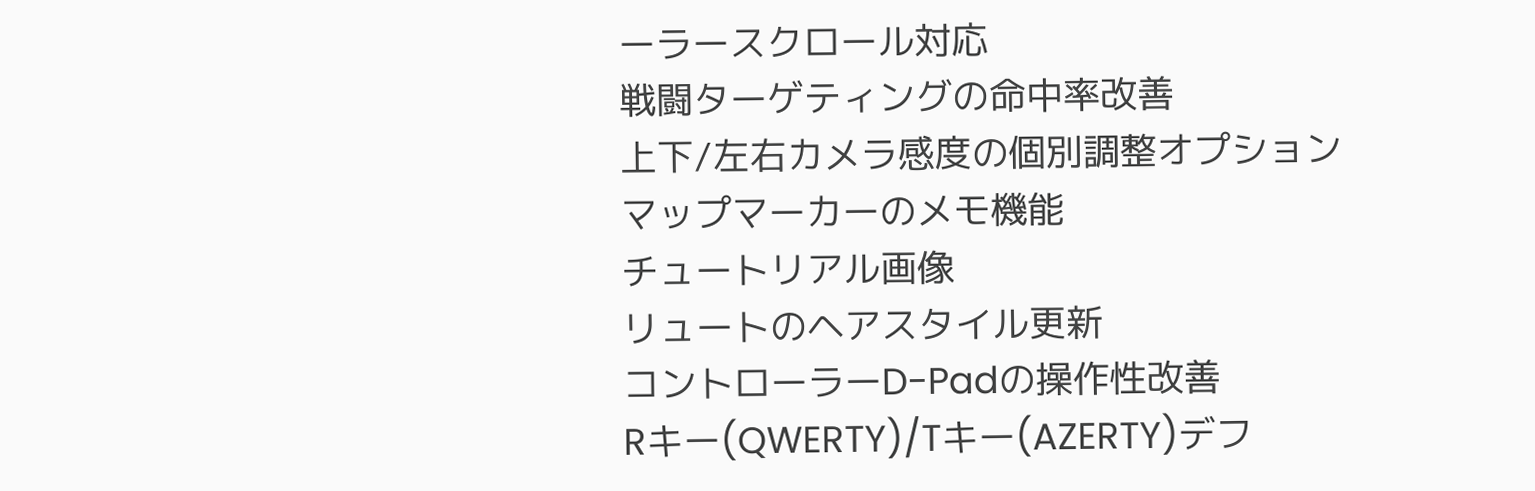ーラースクロール対応
戦闘ターゲティングの命中率改善
上下/左右カメラ感度の個別調整オプション
マップマーカーのメモ機能
チュートリアル画像
リュートのヘアスタイル更新
コントローラーD-Padの操作性改善
Rキー(QWERTY)/Tキー(AZERTY)デフ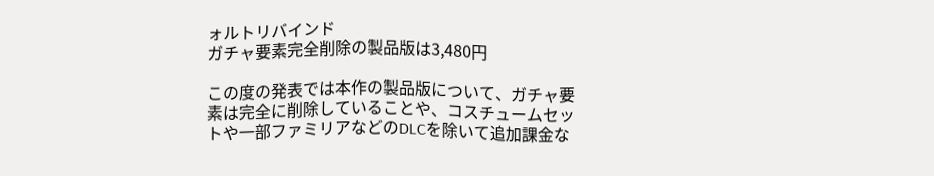ォルトリバインド
ガチャ要素完全削除の製品版は3,480円

この度の発表では本作の製品版について、ガチャ要素は完全に削除していることや、コスチュームセットや一部ファミリアなどのDLCを除いて追加課金な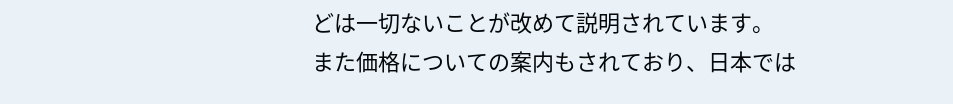どは一切ないことが改めて説明されています。
また価格についての案内もされており、日本では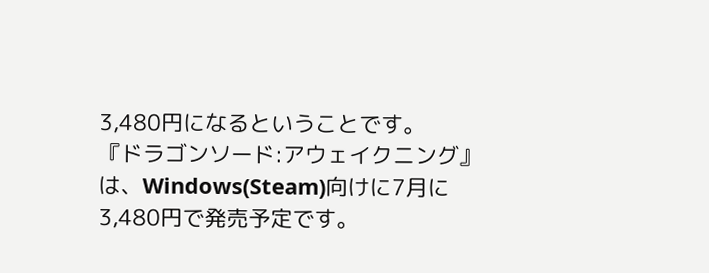3,480円になるということです。
『ドラゴンソード:アウェイクニング』は、Windows(Steam)向けに7月に3,480円で発売予定です。